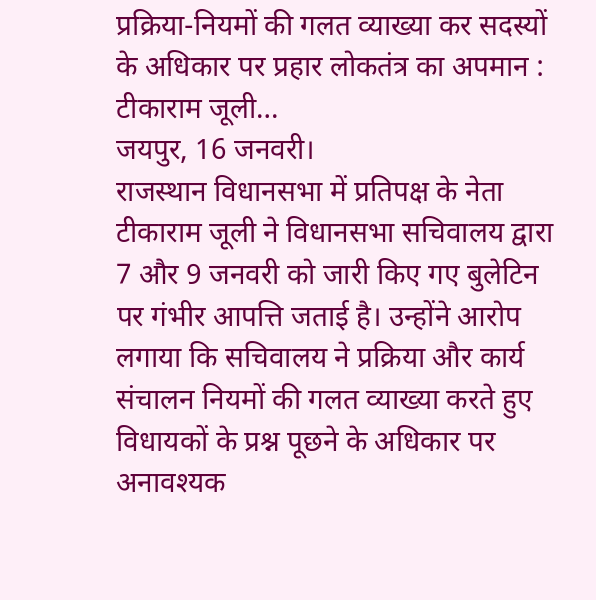प्रक्रिया-नियमों की गलत व्याख्या कर सदस्यों के अधिकार पर प्रहार लोकतंत्र का अपमान : टीकाराम जूली…
जयपुर, 16 जनवरी।
राजस्थान विधानसभा में प्रतिपक्ष के नेता टीकाराम जूली ने विधानसभा सचिवालय द्वारा 7 और 9 जनवरी को जारी किए गए बुलेटिन पर गंभीर आपत्ति जताई है। उन्होंने आरोप लगाया कि सचिवालय ने प्रक्रिया और कार्य संचालन नियमों की गलत व्याख्या करते हुए विधायकों के प्रश्न पूछने के अधिकार पर अनावश्यक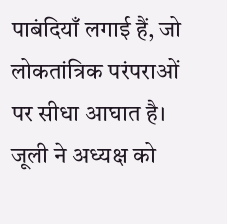पाबंदियाँ लगाई हैं, जो लोकतांत्रिक परंपराओं पर सीधा आघात है।
जूली ने अध्यक्ष को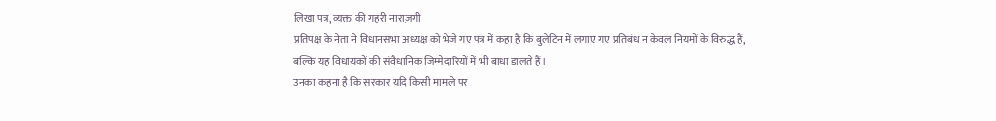लिखा पत्र, व्यक्त की गहरी नाराज़गी
प्रतिपक्ष के नेता ने विधानसभा अध्यक्ष को भेजे गए पत्र में कहा है कि बुलेटिन में लगाए गए प्रतिबंध न केवल नियमों के विरुद्ध हैं, बल्कि यह विधायकों की संवैधानिक जिम्मेदारियों में भी बाधा डालते हैं।
उनका कहना है कि सरकार यदि किसी मामले पर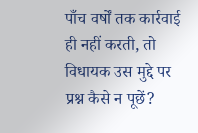पाँच वर्षों तक कार्रवाई ही नहीं करती, तो विधायक उस मुद्दे पर प्रश्न कैसे न पूछें?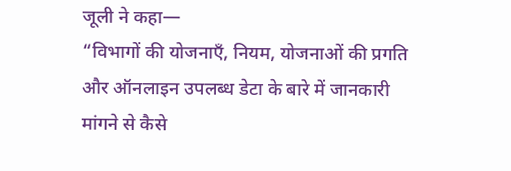जूली ने कहा—
“विभागों की योजनाएँ, नियम, योजनाओं की प्रगति और ऑनलाइन उपलब्ध डेटा के बारे में जानकारी मांगने से कैसे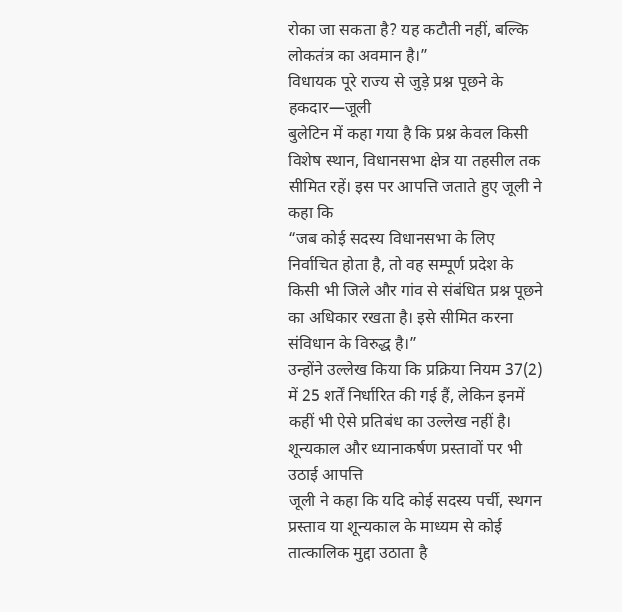रोका जा सकता है? यह कटौती नहीं, बल्कि लोकतंत्र का अवमान है।”
विधायक पूरे राज्य से जुड़े प्रश्न पूछने के हकदार—जूली
बुलेटिन में कहा गया है कि प्रश्न केवल किसी विशेष स्थान, विधानसभा क्षेत्र या तहसील तक सीमित रहें। इस पर आपत्ति जताते हुए जूली ने कहा कि
“जब कोई सदस्य विधानसभा के लिए निर्वाचित होता है, तो वह सम्पूर्ण प्रदेश के किसी भी जिले और गांव से संबंधित प्रश्न पूछने का अधिकार रखता है। इसे सीमित करना संविधान के विरुद्ध है।”
उन्होंने उल्लेख किया कि प्रक्रिया नियम 37(2) में 25 शर्तें निर्धारित की गई हैं, लेकिन इनमें कहीं भी ऐसे प्रतिबंध का उल्लेख नहीं है।
शून्यकाल और ध्यानाकर्षण प्रस्तावों पर भी उठाई आपत्ति
जूली ने कहा कि यदि कोई सदस्य पर्ची, स्थगन प्रस्ताव या शून्यकाल के माध्यम से कोई तात्कालिक मुद्दा उठाता है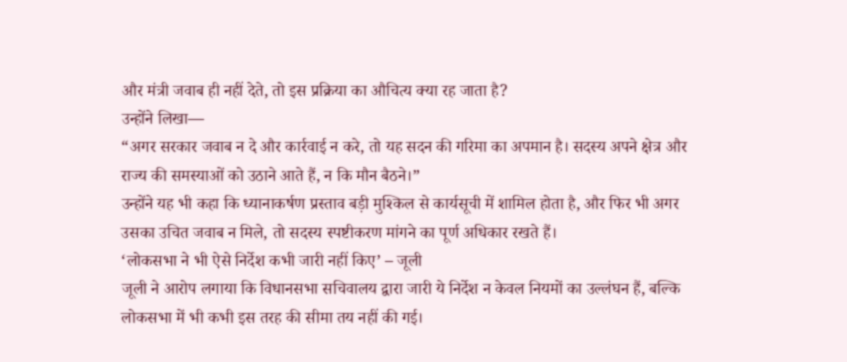और मंत्री जवाब ही नहीं देते, तो इस प्रक्रिया का औचित्य क्या रह जाता है?
उन्होंने लिखा—
“अगर सरकार जवाब न दे और कार्रवाई न करे, तो यह सदन की गरिमा का अपमान है। सदस्य अपने क्षेत्र और राज्य की समस्याओं को उठाने आते हैं, न कि मौन बैठने।”
उन्होंने यह भी कहा कि ध्यानाकर्षण प्रस्ताव बड़ी मुश्किल से कार्यसूची में शामिल होता है, और फिर भी अगर उसका उचित जवाब न मिले, तो सदस्य स्पष्टीकरण मांगने का पूर्ण अधिकार रखते हैं।
‘लोकसभा ने भी ऐसे निर्देश कभी जारी नहीं किए’ – जूली
जूली ने आरोप लगाया कि विधानसभा सचिवालय द्वारा जारी ये निर्देश न केवल नियमों का उल्लंघन हैं, बल्कि लोकसभा में भी कभी इस तरह की सीमा तय नहीं की गई।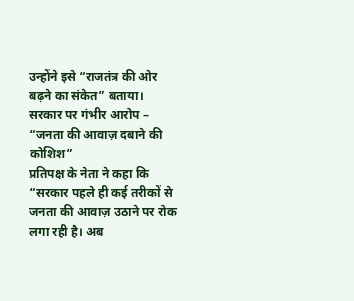उन्होंने इसे “राजतंत्र की ओर बढ़ने का संकेत” बताया।
सरकार पर गंभीर आरोप – “जनता की आवाज़ दबाने की कोशिश”
प्रतिपक्ष के नेता ने कहा कि
“सरकार पहले ही कई तरीकों से जनता की आवाज़ उठाने पर रोक लगा रही है। अब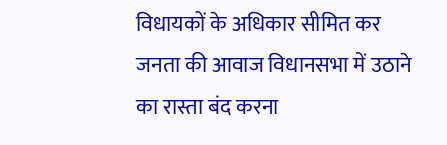विधायकों के अधिकार सीमित कर जनता की आवाज विधानसभा में उठाने का रास्ता बंद करना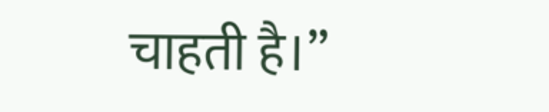चाहती है।”